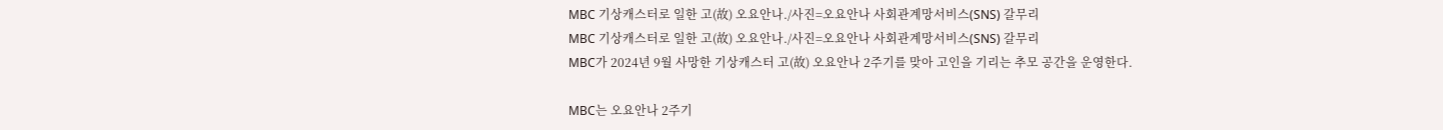MBC 기상캐스터로 일한 고(故) 오요안나./사진=오요안나 사회관계망서비스(SNS) 갈무리
MBC 기상캐스터로 일한 고(故) 오요안나./사진=오요안나 사회관계망서비스(SNS) 갈무리
MBC가 2024년 9월 사망한 기상캐스터 고(故) 오요안나 2주기를 맞아 고인을 기리는 추모 공간을 운영한다.

MBC는 오요안나 2주기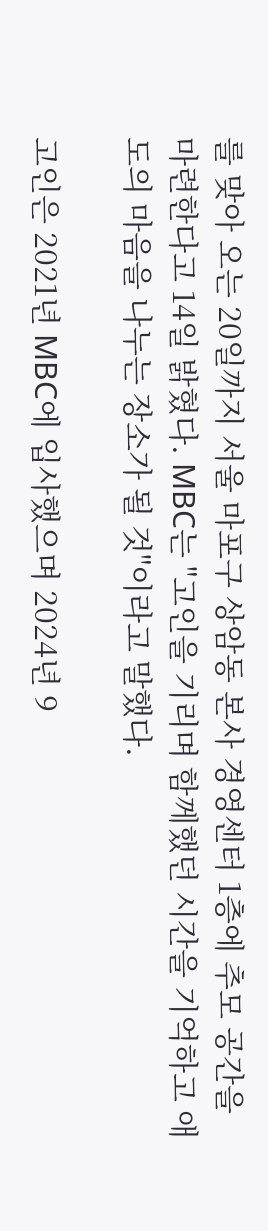를 맞아 오는 20일까지 서울 마포구 상암동 본사 경영센터 1층에 추모 공간을 마련한다고 14일 밝혔다. MBC는 "고인을 기리며 함께했던 시간을 기억하고 애도의 마음을 나누는 장소가 될 것"이라고 말했다.

고인은 2021년 MBC에 입사했으며 2024년 9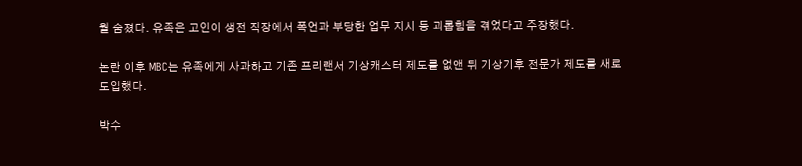월 숨졌다. 유족은 고인이 생전 직장에서 폭언과 부당한 업무 지시 등 괴롭힘을 겪었다고 주장했다.

논란 이후 MBC는 유족에게 사과하고 기존 프리랜서 기상캐스터 제도를 없앤 뒤 기상기후 전문가 제도를 새로 도입했다.

박수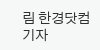림 한경닷컴 기자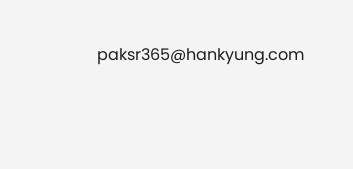paksr365@hankyung.com